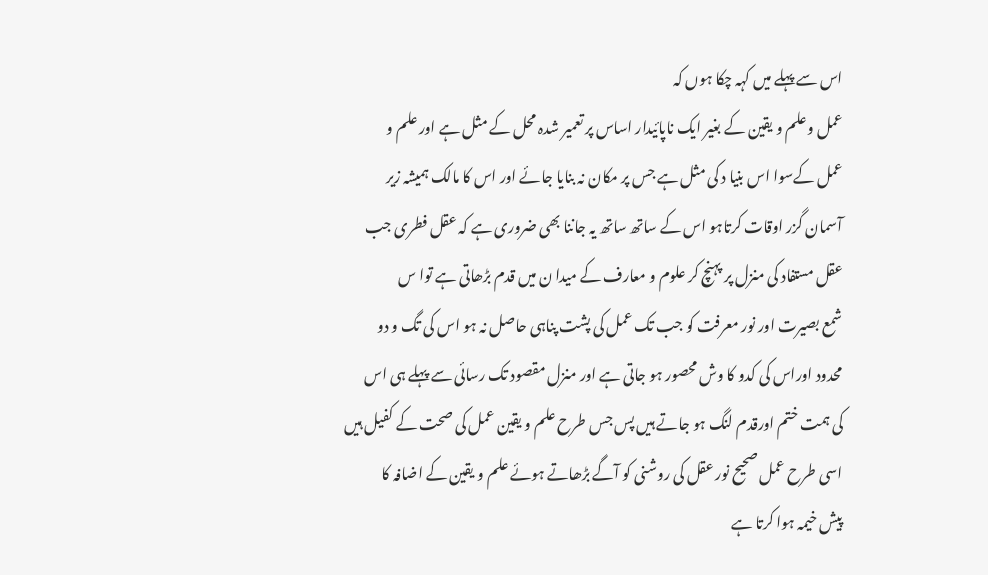اس سے پہلے میں کہہ چکا ہوں کہ
عمل وعلم و یقین کے بغیر ایک ناپائیدار اساس پر تعمیر شدہ محل کے مثل ہے اور علم و
عمل کےسوا اس بنیا د کی مثل ہے جس پر مکان نہ بنایا جائے اور اس کا مالک ہمیشہ زیر
آسمان گزر اوقات کرتاہو اس کے ساتھ ساتھ یہ جاننا بھی ضروری ہے کہ عقل فطری جب
عقل مستفاد کی منزل پر پہنچ کر علوم و معارف کے میدا ن میں قدم بڑھاتی ہے توا س
شمع بصیرت اور نور معرفت کو جب تک عمل کی پشت پناہی حاصل نہ ہو اس کی تگ و دو
محدود اوراس کی کدو کا وش محصور ہو جاتی ہے اور منزل مقصود تک رسائی سے پہلے ہی اس
کی ہمت ختم اورقدم لنگ ہو جاتے ہیں پس جس طرح علم و یقین عمل کی صحت کے کفیل ہیں
اسی طرح عمل صحیح نور عقل کی روشنی کو آگے بڑھاتے ہوئے علم و یقین کے اضافہ کا
پیش خیمہ ہوا کرتا ہے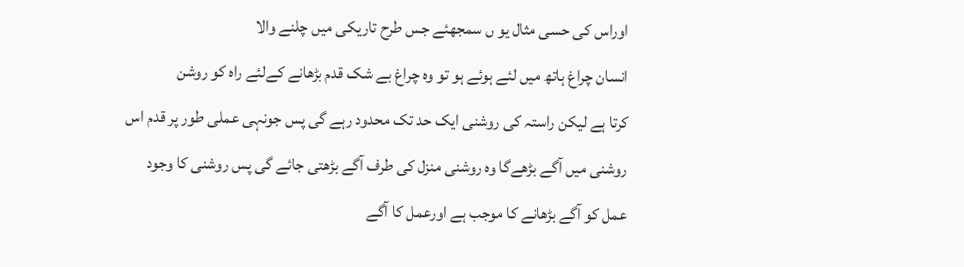اوراس کی حسی مثال یو ں سمجھئے جس طرح تاریکی میں چلنے والا
انسان چراغ ہاتھ میں لئے ہوئے ہو تو وہ چراغ بے شک قدم بڑھانے کےلئے راہ کو روشن
کرتا ہے لیکن راستہ کی روشنی ایک حد تک محدود رہے گی پس جونہی عملی طور پر قدم اس
روشنی میں آگے بڑھےگا وہ روشنی منزل کی طرف آگے بڑھتی جائے گی پس روشنی کا وجود
عمل کو آگے بڑھانے کا موجب ہے اورعمل کا آگے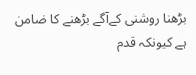بڑھنا روشنی کےآگے بڑھنے کا ضامن
ہے کیونکہ قدم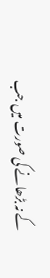کے نہ بڑھانے کی صورت میں جب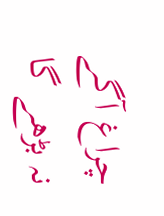چراغ آگے نہ بڑھے گا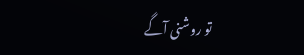تو روشنی آگے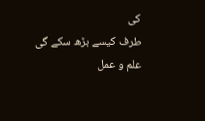کی
طرف کیسے بڑھ سکے گی
علم و عمل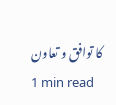کا توافق و تعاون
1 min read